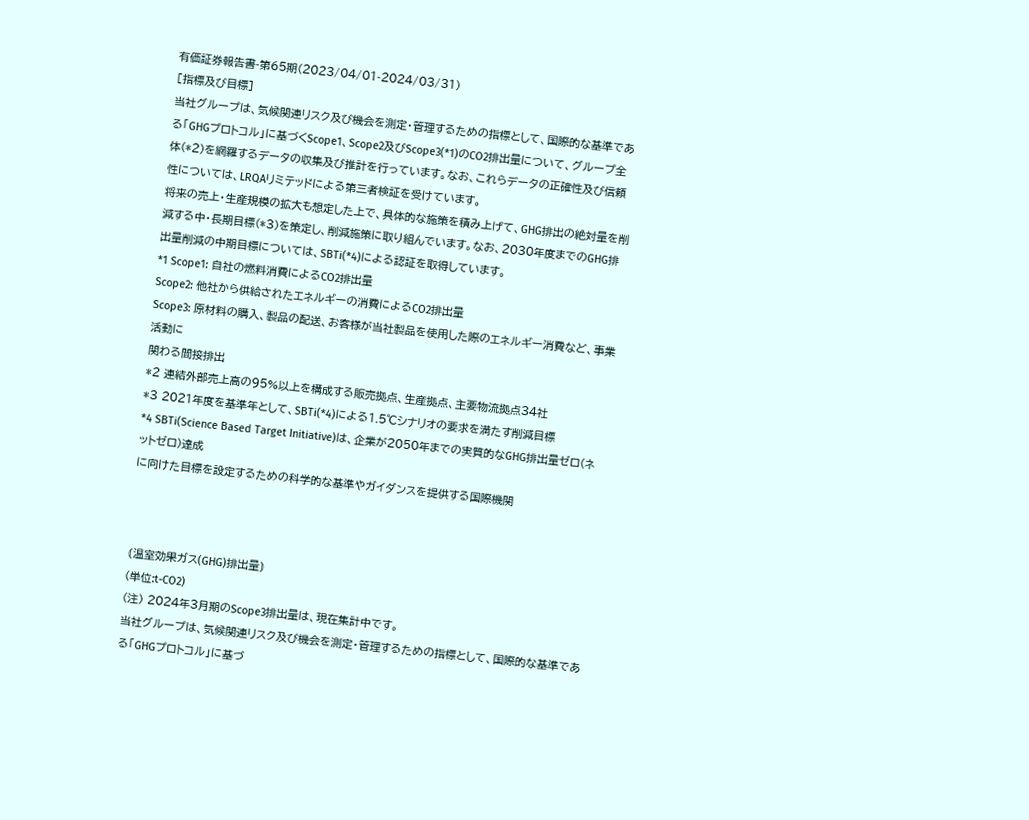有価証券報告書-第65期(2023/04/01-2024/03/31)
[指標及び目標]
当社グループは、気候関連リスク及び機会を測定・管理するための指標として、国際的な基準である「GHGプロトコル」に基づくScope1、Scope2及びScope3(*1)のCO2排出量について、グループ全体(*2)を網羅するデータの収集及び推計を行っています。なお、これらデータの正確性及び信頼性については、LRQAリミテッドによる第三者検証を受けています。
将来の売上・生産規模の拡大も想定した上で、具体的な施策を積み上げて、GHG排出の絶対量を削減する中・長期目標(*3)を策定し、削減施策に取り組んでいます。なお、2030年度までのGHG排出量削減の中期目標については、SBTi(*4)による認証を取得しています。
*1 Scope1: 自社の燃料消費によるCO2排出量
Scope2: 他社から供給されたエネルギーの消費によるCO2排出量
Scope3: 原材料の購入、製品の配送、お客様が当社製品を使用した際のエネルギー消費など、事業活動に
関わる間接排出
*2 連結外部売上高の95%以上を構成する販売拠点、生産拠点、主要物流拠点34社
*3 2021年度を基準年として、SBTi(*4)による1.5℃シナリオの要求を満たす削減目標
*4 SBTi(Science Based Target Initiative)は、企業が2050年までの実質的なGHG排出量ゼロ(ネットゼロ)達成
に向けた目標を設定するための科学的な基準やガイダンスを提供する国際機関



⦅温室効果ガス(GHG)排出量⦆
(単位:t-CO2)
(注) 2024年3月期のScope3排出量は、現在集計中です。
当社グループは、気候関連リスク及び機会を測定・管理するための指標として、国際的な基準である「GHGプロトコル」に基づ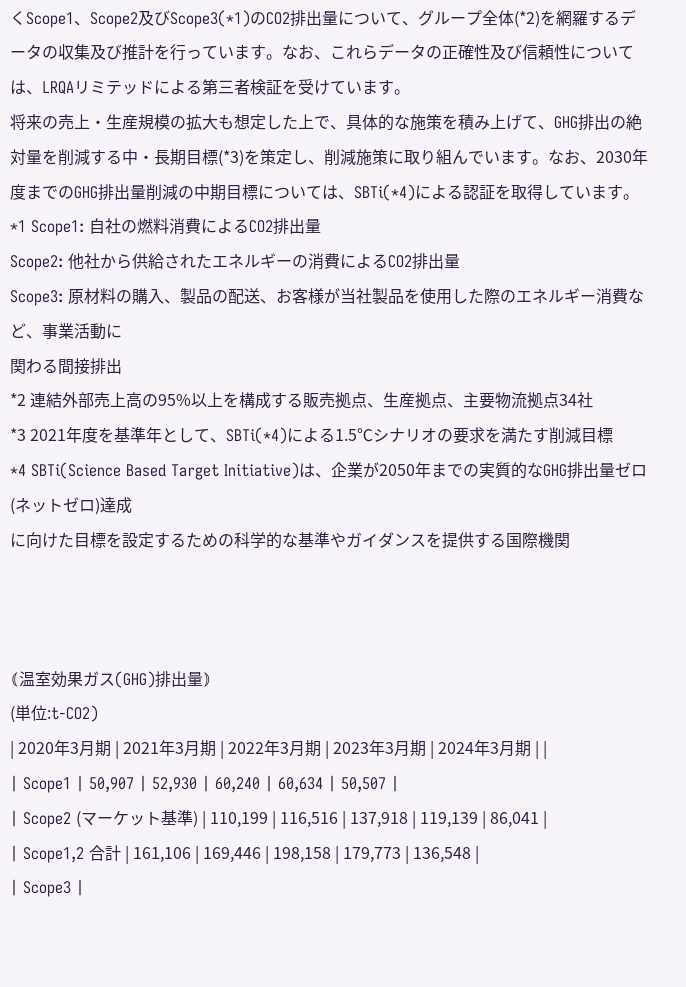くScope1、Scope2及びScope3(*1)のCO2排出量について、グループ全体(*2)を網羅するデータの収集及び推計を行っています。なお、これらデータの正確性及び信頼性については、LRQAリミテッドによる第三者検証を受けています。
将来の売上・生産規模の拡大も想定した上で、具体的な施策を積み上げて、GHG排出の絶対量を削減する中・長期目標(*3)を策定し、削減施策に取り組んでいます。なお、2030年度までのGHG排出量削減の中期目標については、SBTi(*4)による認証を取得しています。
*1 Scope1: 自社の燃料消費によるCO2排出量
Scope2: 他社から供給されたエネルギーの消費によるCO2排出量
Scope3: 原材料の購入、製品の配送、お客様が当社製品を使用した際のエネルギー消費など、事業活動に
関わる間接排出
*2 連結外部売上高の95%以上を構成する販売拠点、生産拠点、主要物流拠点34社
*3 2021年度を基準年として、SBTi(*4)による1.5℃シナリオの要求を満たす削減目標
*4 SBTi(Science Based Target Initiative)は、企業が2050年までの実質的なGHG排出量ゼロ(ネットゼロ)達成
に向けた目標を設定するための科学的な基準やガイダンスを提供する国際機関



⦅温室効果ガス(GHG)排出量⦆
(単位:t-CO2)
| 2020年3月期 | 2021年3月期 | 2022年3月期 | 2023年3月期 | 2024年3月期 | |
| Scope1 | 50,907 | 52,930 | 60,240 | 60,634 | 50,507 |
| Scope2 (マーケット基準) | 110,199 | 116,516 | 137,918 | 119,139 | 86,041 |
| Scope1,2 合計 | 161,106 | 169,446 | 198,158 | 179,773 | 136,548 |
| Scope3 |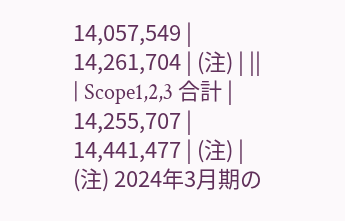14,057,549 | 14,261,704 | (注) | ||
| Scope1,2,3 合計 | 14,255,707 | 14,441,477 | (注) |
(注) 2024年3月期の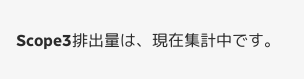Scope3排出量は、現在集計中です。